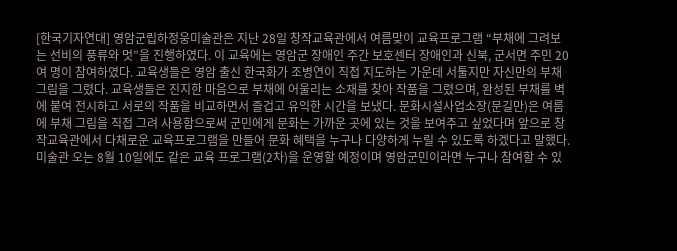[한국기자연대] 영암군립하정웅미술관은 지난 28일 창작교육관에서 여름맞이 교육프로그램 “부채에 그려보는 선비의 풍류와 멋”을 진행하였다. 이 교육에는 영암군 장애인 주간 보호센터 장애인과 신북, 군서면 주민 20여 명이 참여하였다. 교육생들은 영암 출신 한국화가 조병연이 직접 지도하는 가운데 서툴지만 자신만의 부채 그림을 그렸다. 교육생들은 진지한 마음으로 부채에 어울리는 소재를 찾아 작품을 그렸으며, 완성된 부채를 벽에 붙여 전시하고 서로의 작품을 비교하면서 즐겁고 유익한 시간을 보냈다. 문화시설사업소장(문길만)은 여름에 부채 그림을 직접 그려 사용함으로써 군민에게 문화는 가까운 곳에 있는 것을 보여주고 싶었다며 앞으로 창작교육관에서 다채로운 교육프로그램을 만들어 문화 혜택을 누구나 다양하게 누릴 수 있도록 하겠다고 말했다. 미술관 오는 8월 10일에도 같은 교육 프로그램(2차)을 운영할 예정이며 영암군민이라면 누구나 참여할 수 있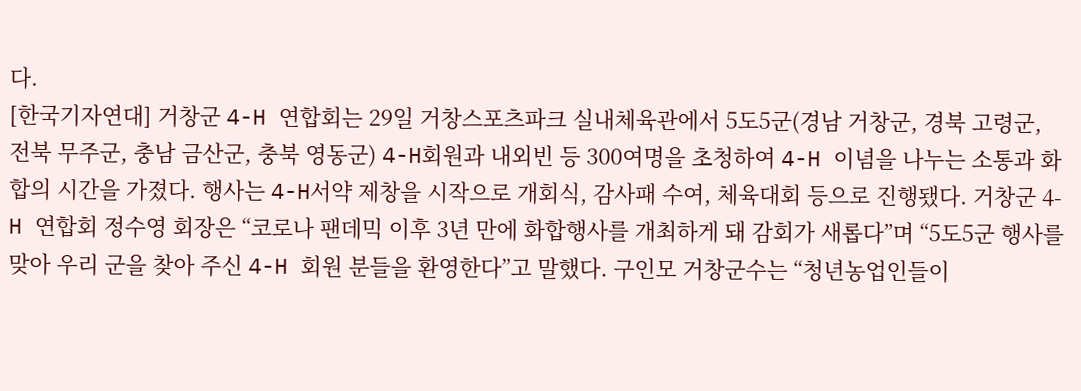다.
[한국기자연대] 거창군 4-H 연합회는 29일 거창스포츠파크 실내체육관에서 5도5군(경남 거창군, 경북 고령군, 전북 무주군, 충남 금산군, 충북 영동군) 4-H회원과 내외빈 등 300여명을 초청하여 4-H 이념을 나누는 소통과 화합의 시간을 가졌다. 행사는 4-H서약 제창을 시작으로 개회식, 감사패 수여, 체육대회 등으로 진행됐다. 거창군 4-H 연합회 정수영 회장은 “코로나 팬데믹 이후 3년 만에 화합행사를 개최하게 돼 감회가 새롭다”며 “5도5군 행사를 맞아 우리 군을 찾아 주신 4-H 회원 분들을 환영한다”고 말했다. 구인모 거창군수는 “청년농업인들이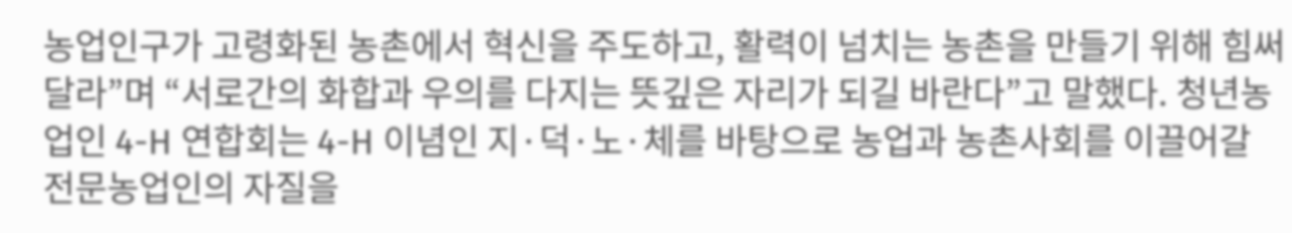농업인구가 고령화된 농촌에서 혁신을 주도하고, 활력이 넘치는 농촌을 만들기 위해 힘써달라”며 “서로간의 화합과 우의를 다지는 뜻깊은 자리가 되길 바란다”고 말했다. 청년농업인 4-H 연합회는 4-H 이념인 지·덕·노·체를 바탕으로 농업과 농촌사회를 이끌어갈 전문농업인의 자질을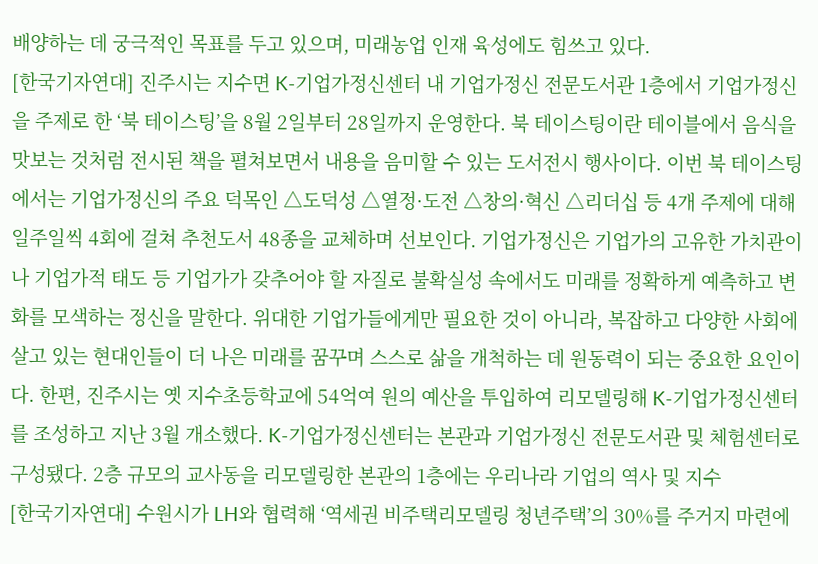배양하는 데 궁극적인 목표를 두고 있으며, 미래농업 인재 육성에도 힘쓰고 있다.
[한국기자연대] 진주시는 지수면 K-기업가정신센터 내 기업가정신 전문도서관 1층에서 기업가정신을 주제로 한 ‘북 테이스팅’을 8월 2일부터 28일까지 운영한다. 북 테이스팅이란 테이블에서 음식을 맛보는 것처럼 전시된 책을 펼쳐보면서 내용을 음미할 수 있는 도서전시 행사이다. 이번 북 테이스팅에서는 기업가정신의 주요 덕목인 △도덕성 △열정·도전 △창의·혁신 △리더십 등 4개 주제에 대해 일주일씩 4회에 걸쳐 추천도서 48종을 교체하며 선보인다. 기업가정신은 기업가의 고유한 가치관이나 기업가적 태도 등 기업가가 갖추어야 할 자질로 불확실성 속에서도 미래를 정확하게 예측하고 변화를 모색하는 정신을 말한다. 위대한 기업가들에게만 필요한 것이 아니라, 복잡하고 다양한 사회에 살고 있는 현대인들이 더 나은 미래를 꿈꾸며 스스로 삶을 개척하는 데 원동력이 되는 중요한 요인이다. 한편, 진주시는 옛 지수초등학교에 54억여 원의 예산을 투입하여 리모델링해 K-기업가정신센터를 조성하고 지난 3월 개소했다. K-기업가정신센터는 본관과 기업가정신 전문도서관 및 체험센터로 구성됐다. 2층 규모의 교사동을 리모델링한 본관의 1층에는 우리나라 기업의 역사 및 지수
[한국기자연대] 수원시가 LH와 협력해 ‘역세권 비주택리모델링 청년주택’의 30%를 주거지 마련에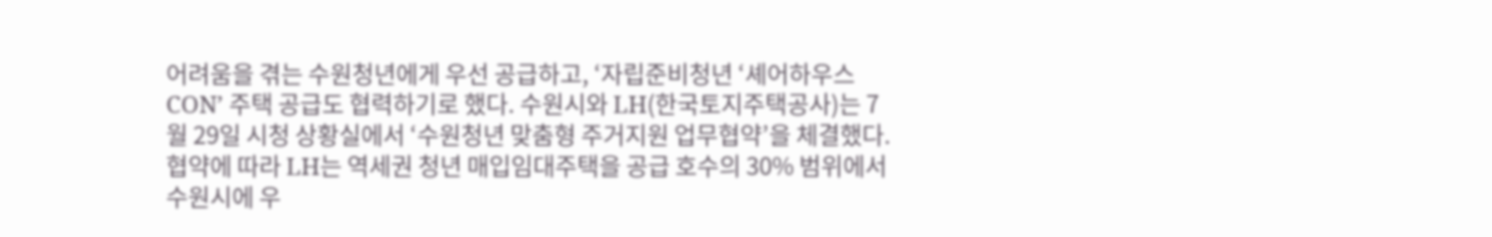어려움을 겪는 수원청년에게 우선 공급하고, ‘자립준비청년 ‘셰어하우스 CON’ 주택 공급도 협력하기로 했다. 수원시와 LH(한국토지주택공사)는 7월 29일 시청 상황실에서 ‘수원청년 맞춤형 주거지원 업무협약’을 체결했다. 협약에 따라 LH는 역세권 청년 매입임대주택을 공급 호수의 30% 범위에서 수원시에 우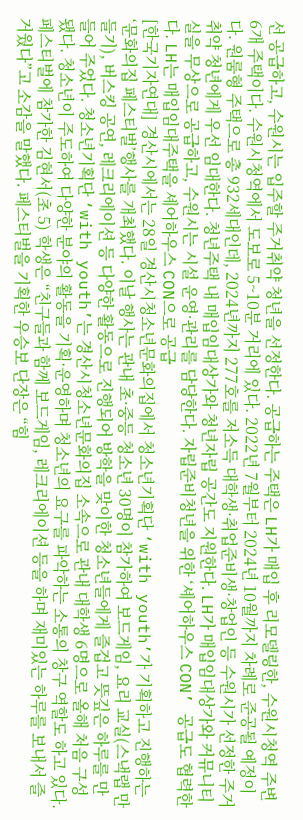선 공급하고, 수원시는 입주할 주거취약 청년을 선정한다. 공급하는 주택은 LH가 매입 후 리모델링한, 수원시청역 주변 6개 주택이다. 수원시청역에서 도보로 5~10분 거리에 있다. 2022년 7월부터 2024년 10월까지 차례로 준공될 예정이다. 원룸형 주택으로 총 932세대인데, 2024년까지 277호를 저소득 대학생·취업준비생·창업인 등 수원시가 선정한 주거취약 청년에게 우선 임대한다. 청년주택 내 매입임대상가와 청년자립 공간도 지원한다. LH가 매입임대상가와 커뮤니티실을 무상으로 공급하고, 수원시는 시설 운영·관리를 담당한다. 자립준비청년을 위한 ‘셰어하우스 CON’ 공급도 협력한다. LH는 매입임대주택을 셰어하우스 CON으로 공급
[한국기자연대] 경산시에서는 28일 경산시청소년문화의집에서 청소년기획단 ‘with youth’가 기획하고 진행하는‘문화의집 페스티벌’행사를 개최했다. 이날 행사는 관내 초·중등 청소년 30명이 참가하여 보드게임, 요리 교실(스낵랩 만들기), 버스킹 공연, 레크리에이션 등 다양한 활동으로 진행되어 방학을 맞이한 청소년들에게 즐겁고 뜻깊은 하루를 만들어 주었다. 청소년기획단 ‘with youth’는 경산시청소년문화의집 소속으로 관내 대학생 6명으로 올해 처음 구성됐다. 청소년이 주도하여 다양한 분야의 활동을 기획·운영하며 청소년의 요구를 파악하는 소통의 창구 역할도 하고 있다. 페스티벌에 참가한 김현서(초 5) 학생은 “친구들과 함께 보드게임, 레크리에이션 등을 하며 재미있는 하루를 보내서 즐거웠다”고 소감을 말했다. 페스티벌을 기획한 우승보 단장은 “힘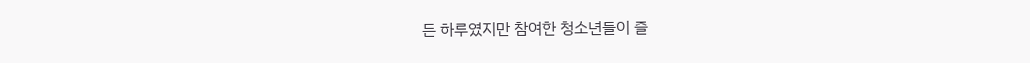든 하루였지만 참여한 청소년들이 즐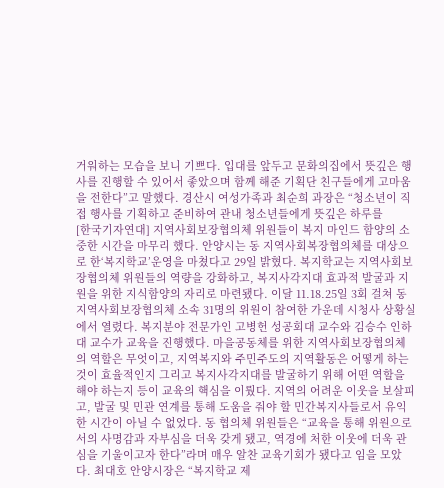거워하는 모습을 보니 기쁘다. 입대를 앞두고 문화의집에서 뜻깊은 행사를 진행할 수 있어서 좋았으며 함께 해준 기획단 친구들에게 고마움을 전한다”고 말했다. 경산시 여성가족과 최순희 과장은 “청소년이 직접 행사를 기획하고 준비하여 관내 청소년들에게 뜻깊은 하루를
[한국기자연대] 지역사회보장협의체 위원들이 복지 마인드 함양의 소중한 시간을 마무리 했다. 안양시는 동 지역사회복장협의체를 대상으로 한‘복지학교’운영을 마쳤다고 29일 밝혔다. 복지학교는 지역사회보장협의체 위원들의 역량을 강화하고, 복지사각지대 효과적 발굴과 지원을 위한 지식함양의 자리로 마련됐다. 이달 11․18․25일 3회 걸쳐 동 지역사회보장협의체 소속 31명의 위원이 참여한 가운데 시청사 상황실에서 열렸다. 복지분야 전문가인 고병헌 성공회대 교수와 김승수 인하대 교수가 교육을 진행했다. 마을공동체를 위한 지역사회보장협의체의 역할은 무엇이고, 지역복지와 주민주도의 지역활동은 어떻게 하는 것이 효율적인지 그리고 복지사각지대를 발굴하기 위해 어떤 역할을 해야 하는지 등이 교육의 핵심을 이뤘다. 지역의 어려운 이웃을 보살피고, 발굴 및 민관 연계를 통해 도움을 줘야 할 민간복지사들로서 유익한 시간이 아닐 수 없었다. 동 협의체 위원들은 “교육을 통해 위원으로서의 사명감과 자부심을 더욱 갖게 됐고, 역경에 처한 이웃에 더욱 관심을 기울이고자 한다”라며 매우 알찬 교육기회가 됐다고 임을 모았다. 최대호 안양시장은 “복지학교 제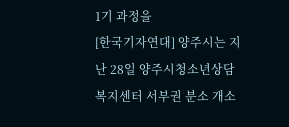1기 과정을
[한국기자연대] 양주시는 지난 28일 양주시청소년상담복지센터 서부권 분소 개소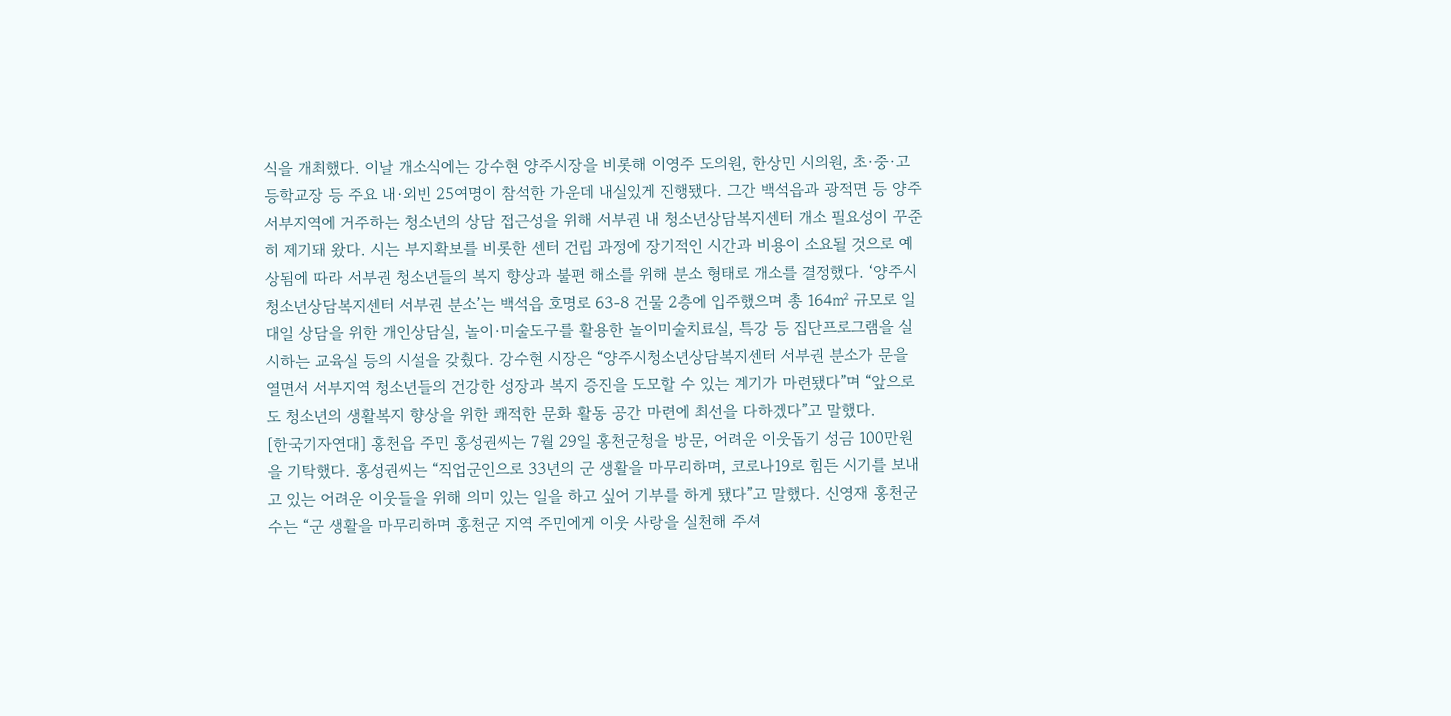식을 개최했다. 이날 개소식에는 강수현 양주시장을 비롯해 이영주 도의원, 한상민 시의원, 초·중·고등학교장 등 주요 내·외빈 25여명이 참석한 가운데 내실있게 진행됐다. 그간 백석읍과 광적면 등 양주 서부지역에 거주하는 청소년의 상담 접근성을 위해 서부권 내 청소년상담복지센터 개소 필요성이 꾸준히 제기돼 왔다. 시는 부지확보를 비롯한 센터 건립 과정에 장기적인 시간과 비용이 소요될 것으로 예상됨에 따라 서부권 청소년들의 복지 향상과 불편 해소를 위해 분소 형태로 개소를 결정했다. ‘양주시청소년상담복지센터 서부권 분소’는 백석읍 호명로 63-8 건물 2층에 입주했으며 총 164㎡ 규모로 일대일 상담을 위한 개인상담실, 놀이·미술도구를 활용한 놀이미술치료실, 특강 등 집단프로그램을 실시하는 교육실 등의 시설을 갖췄다. 강수현 시장은 “양주시청소년상담복지센터 서부권 분소가 문을 열면서 서부지역 청소년들의 건강한 성장과 복지 증진을 도모할 수 있는 계기가 마련됐다”며 “앞으로도 청소년의 생활복지 향상을 위한 쾌적한 문화 활동 공간 마련에 최선을 다하겠다”고 말했다.
[한국기자연대] 홍천읍 주민 홍성권씨는 7월 29일 홍천군청을 방문, 어려운 이웃돕기 성금 100만원을 기탁했다. 홍성권씨는 “직업군인으로 33년의 군 생활을 마무리하며, 코로나19로 힘든 시기를 보내고 있는 어려운 이웃들을 위해 의미 있는 일을 하고 싶어 기부를 하게 됐다”고 말했다. 신영재 홍천군수는 “군 생활을 마무리하며 홍천군 지역 주민에게 이웃 사랑을 실천해 주셔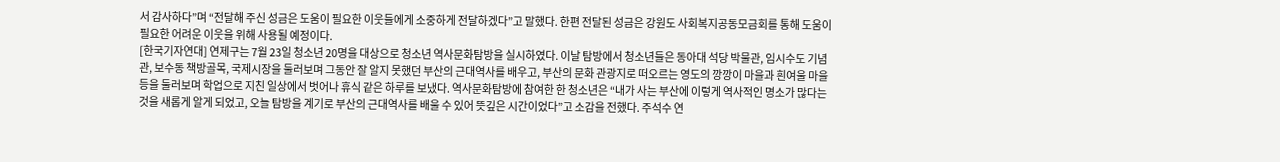서 감사하다”며 “전달해 주신 성금은 도움이 필요한 이웃들에게 소중하게 전달하겠다”고 말했다. 한편 전달된 성금은 강원도 사회복지공동모금회를 통해 도움이 필요한 어려운 이웃을 위해 사용될 예정이다.
[한국기자연대] 연제구는 7월 23일 청소년 20명을 대상으로 청소년 역사문화탐방을 실시하였다. 이날 탐방에서 청소년들은 동아대 석당 박물관, 임시수도 기념관, 보수동 책방골목, 국제시장을 둘러보며 그동안 잘 알지 못했던 부산의 근대역사를 배우고, 부산의 문화 관광지로 떠오르는 영도의 깡깡이 마을과 흰여울 마을 등을 둘러보며 학업으로 지친 일상에서 벗어나 휴식 같은 하루를 보냈다. 역사문화탐방에 참여한 한 청소년은 “내가 사는 부산에 이렇게 역사적인 명소가 많다는 것을 새롭게 알게 되었고, 오늘 탐방을 계기로 부산의 근대역사를 배울 수 있어 뜻깊은 시간이었다”고 소감을 전했다. 주석수 연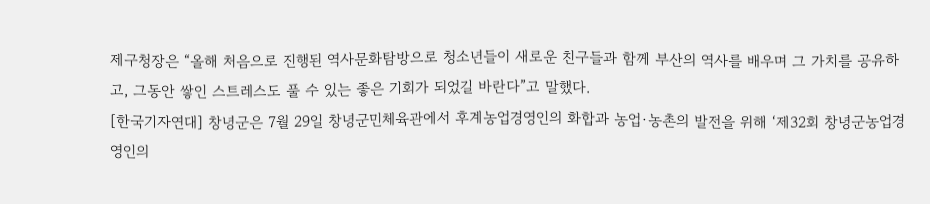제구청장은 “올해 처음으로 진행된 역사문화탐방으로 청소년들이 새로운 친구들과 함께 부산의 역사를 배우며 그 가치를 공유하고, 그동안 쌓인 스트레스도 풀 수 있는 좋은 기회가 되었길 바란다”고 말했다.
[한국기자연대] 창녕군은 7월 29일 창녕군민체육관에서 후계농업경영인의 화합과 농업·농촌의 발전을 위해 ‘제32회 창녕군농업경영인의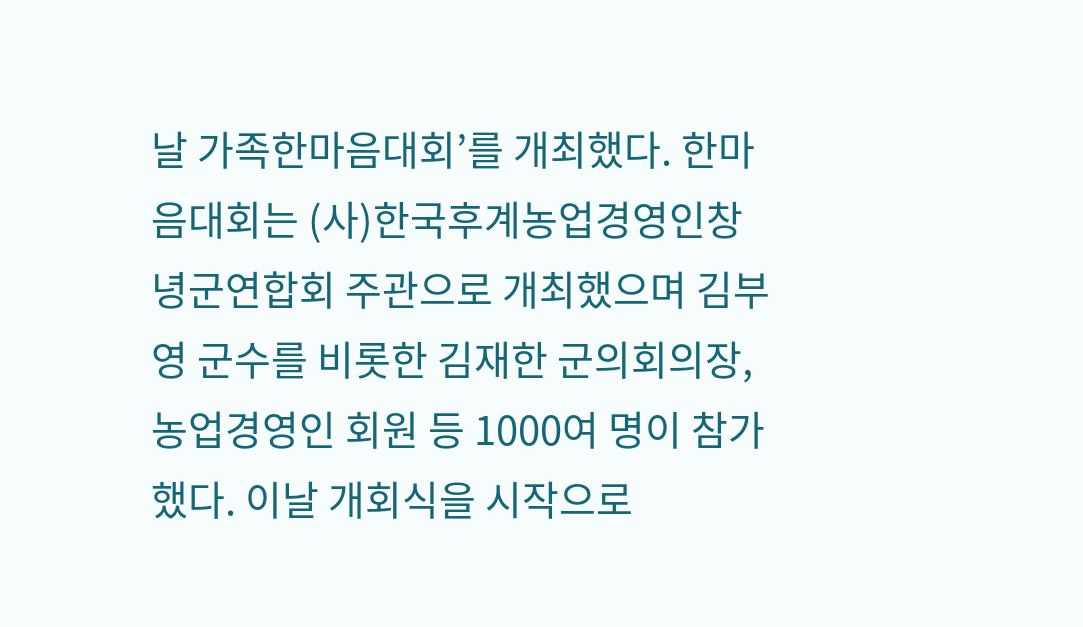날 가족한마음대회’를 개최했다. 한마음대회는 (사)한국후계농업경영인창녕군연합회 주관으로 개최했으며 김부영 군수를 비롯한 김재한 군의회의장, 농업경영인 회원 등 1000여 명이 참가했다. 이날 개회식을 시작으로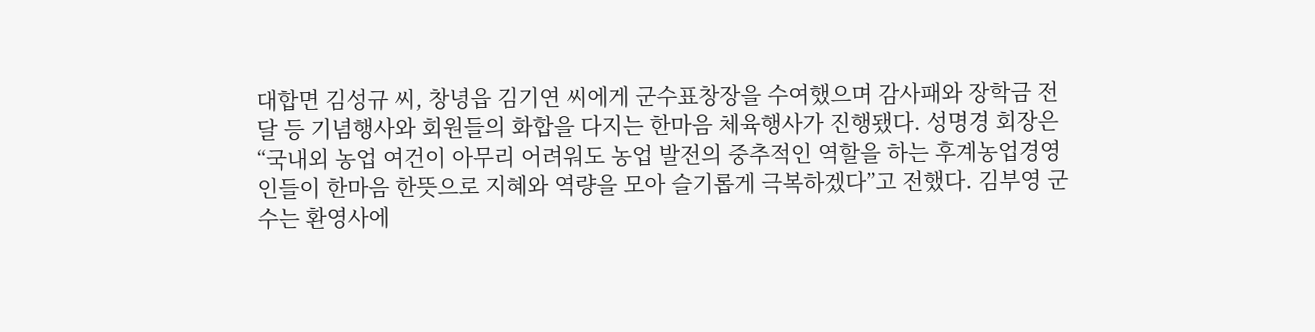대합면 김성규 씨, 창녕읍 김기연 씨에게 군수표창장을 수여했으며 감사패와 장학금 전달 등 기념행사와 회원들의 화합을 다지는 한마음 체육행사가 진행됐다. 성명경 회장은 “국내외 농업 여건이 아무리 어려워도 농업 발전의 중추적인 역할을 하는 후계농업경영인들이 한마음 한뜻으로 지혜와 역량을 모아 슬기롭게 극복하겠다”고 전했다. 김부영 군수는 환영사에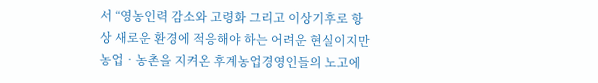서 “영농인력 감소와 고령화 그리고 이상기후로 항상 새로운 환경에 적응해야 하는 어려운 현실이지만 농업‧농촌을 지켜온 후계농업경영인들의 노고에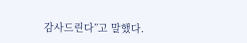감사드린다”고 말했다.